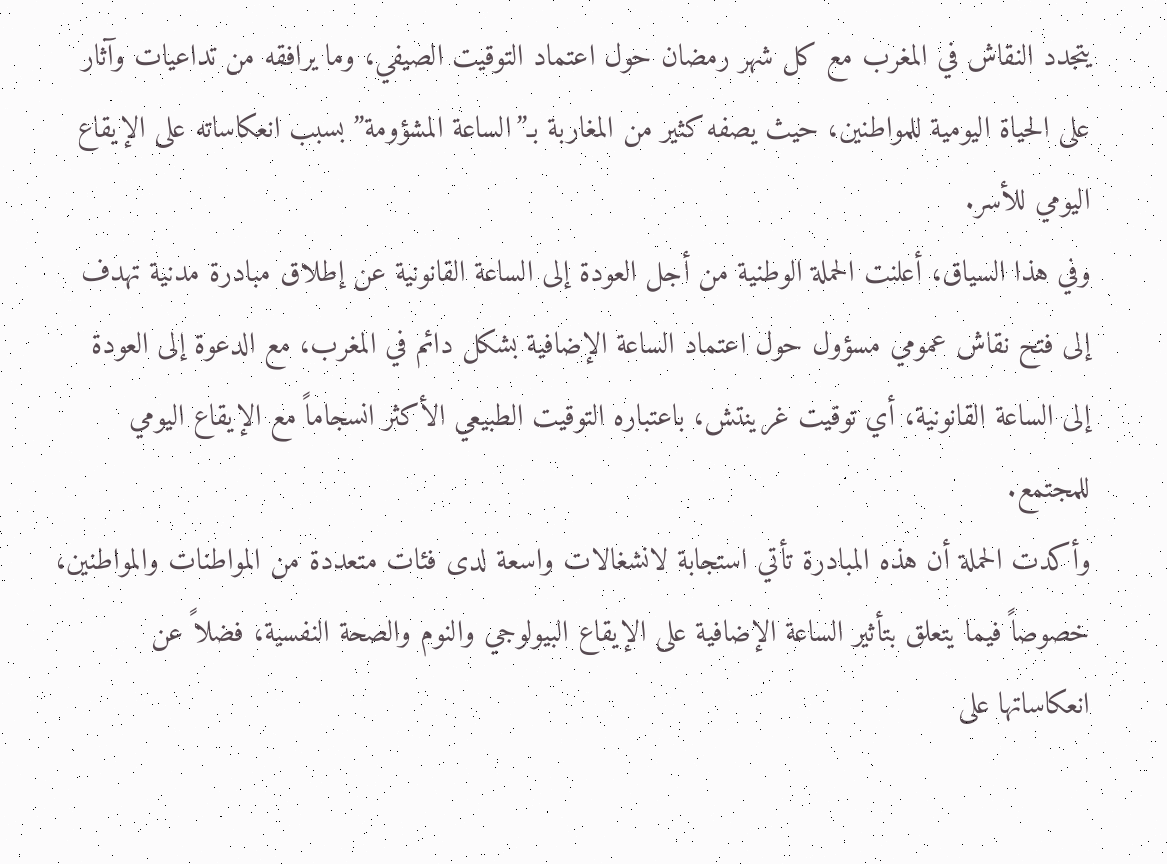يتجدد النقاش في المغرب مع كل شهر رمضان حول اعتماد التوقيت الصيفي، وما يرافقه من تداعيات وآثار على الحياة اليومية للمواطنين، حيث يصفه كثير من المغاربة بـ”الساعة المشؤومة” بسبب انعكاساته على الإيقاع اليومي للأسر.
وفي هذا السياق، أعلنت الحملة الوطنية من أجل العودة إلى الساعة القانونية عن إطلاق مبادرة مدنية تهدف إلى فتح نقاش عمومي مسؤول حول اعتماد الساعة الإضافية بشكل دائم في المغرب، مع الدعوة إلى العودة إلى الساعة القانونية، أي توقيت غرينتش، باعتباره التوقيت الطبيعي الأكثر انسجاماً مع الإيقاع اليومي للمجتمع.
وأكدت الحملة أن هذه المبادرة تأتي استجابة لانشغالات واسعة لدى فئات متعددة من المواطنات والمواطنين، خصوصاً فيما يتعلق بتأثير الساعة الإضافية على الإيقاع البيولوجي والنوم والصحة النفسية، فضلاً عن انعكاساتها على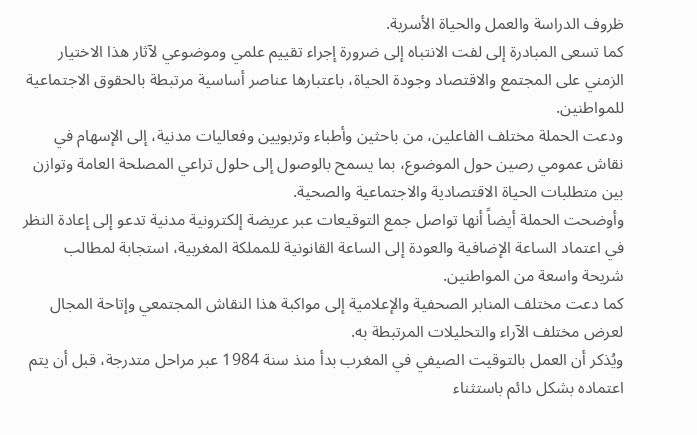ظروف الدراسة والعمل والحياة الأسرية.
كما تسعى المبادرة إلى لفت الانتباه إلى ضرورة إجراء تقييم علمي وموضوعي لآثار هذا الاختيار الزمني على المجتمع والاقتصاد وجودة الحياة، باعتبارها عناصر أساسية مرتبطة بالحقوق الاجتماعية للمواطنين.
ودعت الحملة مختلف الفاعلين، من باحثين وأطباء وتربويين وفعاليات مدنية، إلى الإسهام في نقاش عمومي رصين حول الموضوع، بما يسمح بالوصول إلى حلول تراعي المصلحة العامة وتوازن بين متطلبات الحياة الاقتصادية والاجتماعية والصحية.
وأوضحت الحملة أيضاً أنها تواصل جمع التوقيعات عبر عريضة إلكترونية مدنية تدعو إلى إعادة النظر في اعتماد الساعة الإضافية والعودة إلى الساعة القانونية للمملكة المغربية، استجابة لمطالب شريحة واسعة من المواطنين.
كما دعت مختلف المنابر الصحفية والإعلامية إلى مواكبة هذا النقاش المجتمعي وإتاحة المجال لعرض مختلف الآراء والتحليلات المرتبطة به.
ويُذكر أن العمل بالتوقيت الصيفي في المغرب بدأ منذ سنة 1984 عبر مراحل متدرجة، قبل أن يتم اعتماده بشكل دائم باستثناء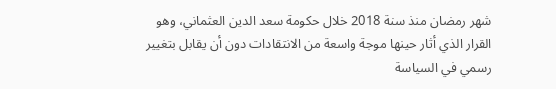شهر رمضان منذ سنة 2018 خلال حكومة سعد الدين العثماني، وهو القرار الذي أثار حينها موجة واسعة من الانتقادات دون أن يقابل بتغيير رسمي في السياسة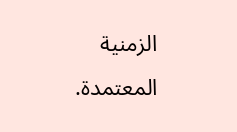الزمنية المعتمدة.